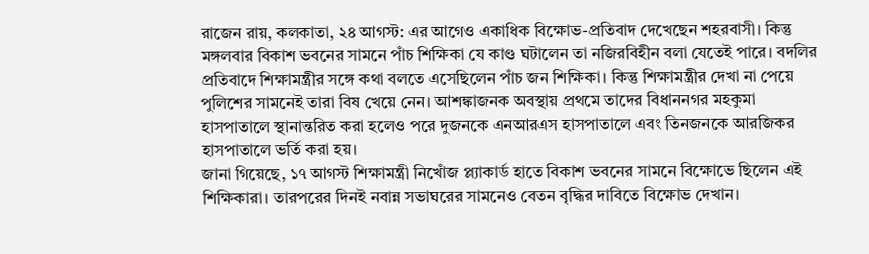রাজেন রায়, কলকাতা, ২৪ আগস্ট: এর আগেও একাধিক বিক্ষোভ-প্রতিবাদ দেখেছেন শহরবাসী। কিন্তু মঙ্গলবার বিকাশ ভবনের সামনে পাঁচ শিক্ষিকা যে কাণ্ড ঘটালেন তা নজিরবিহীন বলা যেতেই পারে। বদলির প্রতিবাদে শিক্ষামন্ত্রীর সঙ্গে কথা বলতে এসেছিলেন পাঁচ জন শিক্ষিকা। কিন্তু শিক্ষামন্ত্রীর দেখা না পেয়ে পুলিশের সামনেই তারা বিষ খেয়ে নেন। আশঙ্কাজনক অবস্থায় প্রথমে তাদের বিধাননগর মহকুমা হাসপাতালে স্থানান্তরিত করা হলেও পরে দুজনকে এনআরএস হাসপাতালে এবং তিনজনকে আরজিকর হাসপাতালে ভর্তি করা হয়।
জানা গিয়েছে, ১৭ আগস্ট শিক্ষামন্ত্রী নিখোঁজ প্ল্যাকার্ড হাতে বিকাশ ভবনের সামনে বিক্ষোভে ছিলেন এই শিক্ষিকারা। তারপরের দিনই নবান্ন সভাঘরের সামনেও বেতন বৃদ্ধির দাবিতে বিক্ষোভ দেখান।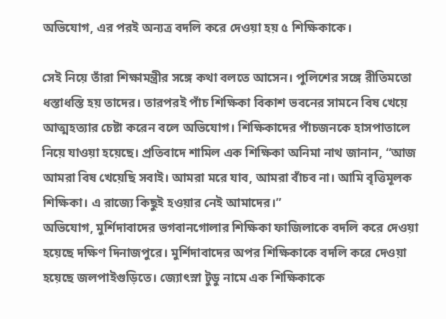অভিযোগ, এর পরই অন্যত্র বদলি করে দেওয়া হয় ৫ শিক্ষিকাকে।

সেই নিয়ে তাঁরা শিক্ষামন্ত্রীর সঙ্গে কথা বলতে আসেন। পুলিশের সঙ্গে রীতিমতো ধস্তাধস্তি হয় তাদের। তারপরই পাঁচ শিক্ষিকা বিকাশ ভবনের সামনে বিষ খেয়ে আত্মহত্যার চেষ্টা করেন বলে অভিযোগ। শিক্ষিকাদের পাঁচজনকে হাসপাতালে নিয়ে যাওয়া হয়েছে। প্রতিবাদে শামিল এক শিক্ষিকা অনিমা নাথ জানান, “আজ আমরা বিষ খেয়েছি সবাই। আমরা মরে যাব, আমরা বাঁচব না। আমি বৃত্তিমূলক শিক্ষিকা। এ রাজ্যে কিছুই হওয়ার নেই আমাদের।”
অভিযোগ, মুর্শিদাবাদের ভগবানগোলার শিক্ষিকা ফাজিলাকে বদলি করে দেওয়া হয়েছে দক্ষিণ দিনাজপুরে। মুর্শিদাবাদের অপর শিক্ষিকাকে বদলি করে দেওয়া হয়েছে জলপাইগুড়িতে। জ্যোৎস্না টুডু নামে এক শিক্ষিকাকে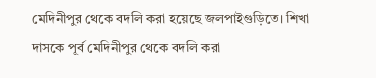মেদিনীপুর থেকে বদলি করা হয়েছে জলপাইগুড়িতে। শিখা দাসকে পূর্ব মেদিনীপুর থেকে বদলি করা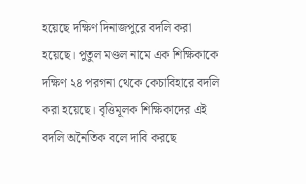হয়েছে দক্ষিণ দিনাজপুরে বদলি করা হয়েছে। পুতুল মণ্ডল নামে এক শিক্ষিকাকে দক্ষিণ ২৪ পরগনা থেকে কেচাবিহারে বদলি করা হয়েছে। বৃত্তিমূলক শিক্ষিকাদের এই বদলি অনৈতিক বলে দাবি করছে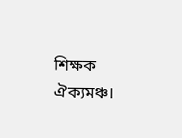শিক্ষক ঐক্যমঞ্চ।